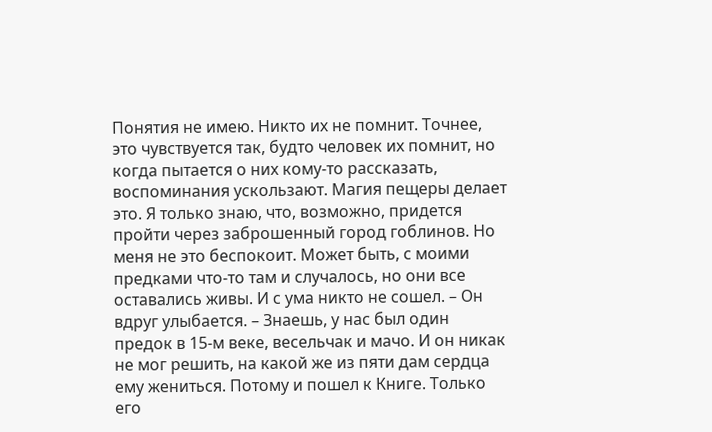Понятия не имею. Никто их не помнит. Точнее, это чувствуется так, будто человек их помнит, но когда пытается о них кому-то рассказать, воспоминания ускользают. Магия пещеры делает это. Я только знаю, что, возможно, придется пройти через заброшенный город гоблинов. Но меня не это беспокоит. Может быть, с моими предками что-то там и случалось, но они все оставались живы. И с ума никто не сошел. – Он вдруг улыбается. – Знаешь, у нас был один предок в 15-м веке, весельчак и мачо. И он никак не мог решить, на какой же из пяти дам сердца ему жениться. Потому и пошел к Книге. Только его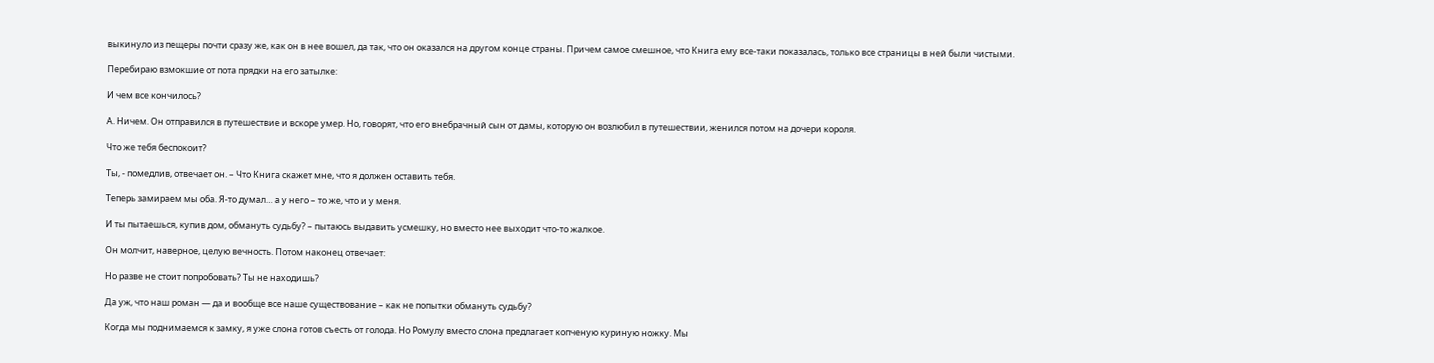выкинуло из пещеры почти сразу же, как он в нее вошел, да так, что он оказался на другом конце страны. Причем самое смешное, что Книга ему все-таки показалась, только все страницы в ней были чистыми.

Перебираю взмокшие от пота прядки на его затылке:

И чем все кончилось?

А. Ничем. Он отправился в путешествие и вскоре умер. Но, говорят, что его внебрачный сын от дамы, которую он возлюбил в путешествии, женился потом на дочери короля.

Что же тебя беспокоит?

Ты, - помедлив, отвечает он. – Что Книга скажет мне, что я должен оставить тебя.

Теперь замираем мы оба. Я-то думал… а у него – то же, что и у меня.

И ты пытаешься, купив дом, обмануть судьбу? – пытаюсь выдавить усмешку, но вместо нее выходит что-то жалкое.

Он молчит, наверное, целую вечность. Потом наконец отвечает:

Но разве не стоит попробовать? Ты не находишь?

Да уж, что наш роман — да и вообще все наше существование – как не попытки обмануть судьбу?

Когда мы поднимаемся к замку, я уже слона готов съесть от голода. Но Ромулу вместо слона предлагает копченую куриную ножку. Мы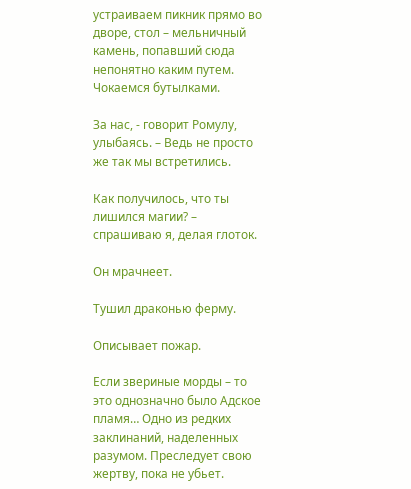устраиваем пикник прямо во дворе, стол – мельничный камень, попавший сюда непонятно каким путем. Чокаемся бутылками.

За нас, - говорит Ромулу, улыбаясь. – Ведь не просто же так мы встретились.

Как получилось, что ты лишился магии? – спрашиваю я, делая глоток.

Он мрачнеет.

Тушил драконью ферму.

Описывает пожар.

Если звериные морды – то это однозначно было Адское пламя… Одно из редких заклинаний, наделенных разумом. Преследует свою жертву, пока не убьет.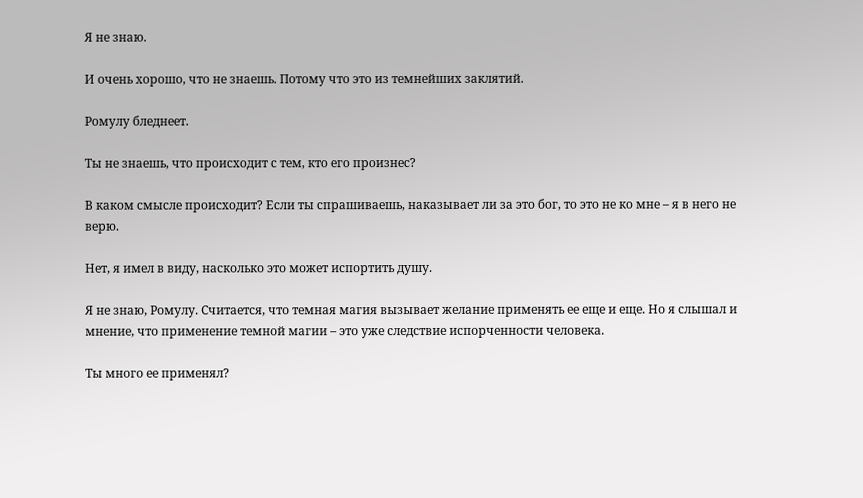Я не знаю.

И очень хорошо, что не знаешь. Потому что это из темнейших заклятий.

Ромулу бледнеет.

Ты не знаешь, что происходит с тем, кто его произнес?

В каком смысле происходит? Если ты спрашиваешь, наказывает ли за это бог, то это не ко мне – я в него не верю.

Нет, я имел в виду, насколько это может испортить душу.

Я не знаю, Ромулу. Считается, что темная магия вызывает желание применять ее еще и еще. Но я слышал и мнение, что применение темной магии – это уже следствие испорченности человека.

Ты много ее применял?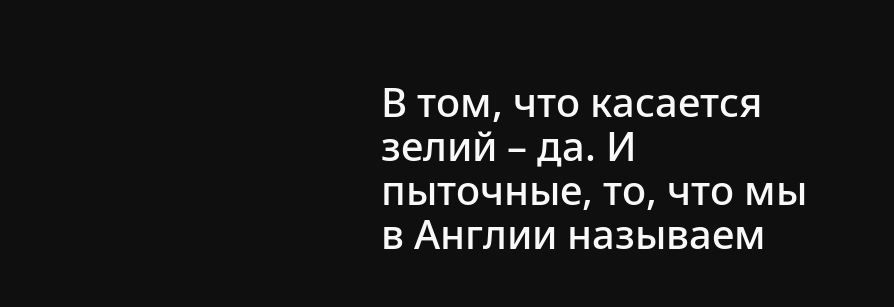В том, что касается зелий – да. И пыточные, то, что мы в Англии называем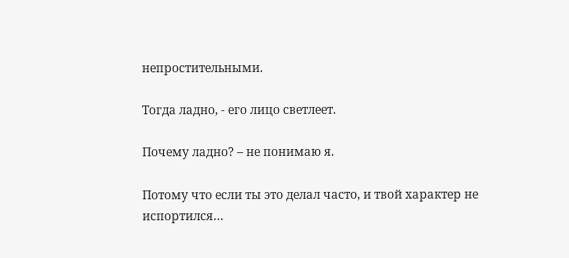непростительными.

Тогда ладно, - его лицо светлеет.

Почему ладно? – не понимаю я.

Потому что если ты это делал часто, и твой характер не испортился…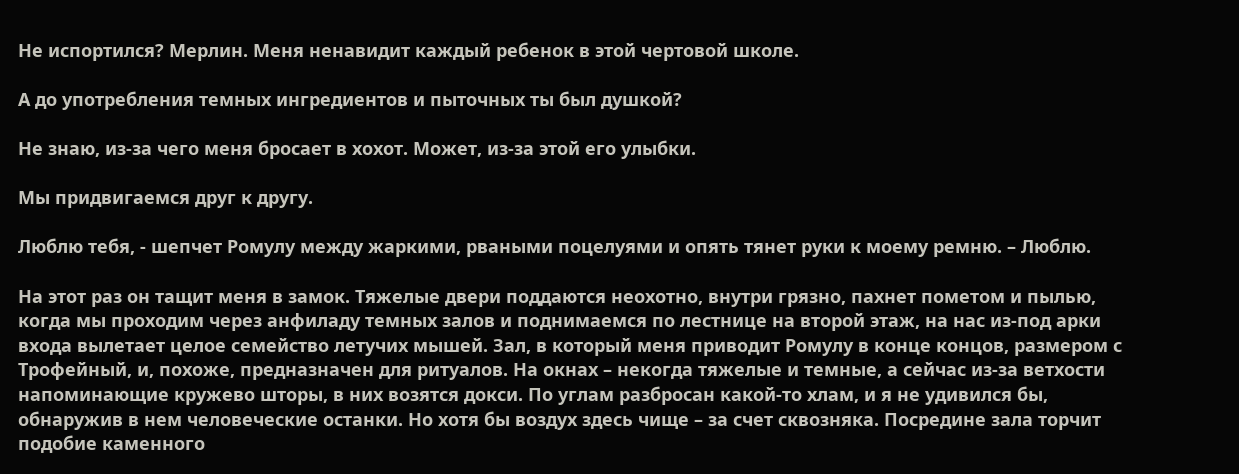Не испортился? Мерлин. Меня ненавидит каждый ребенок в этой чертовой школе.

А до употребления темных ингредиентов и пыточных ты был душкой?

Не знаю, из-за чего меня бросает в хохот. Может, из-за этой его улыбки.

Мы придвигаемся друг к другу.

Люблю тебя, - шепчет Ромулу между жаркими, рваными поцелуями и опять тянет руки к моему ремню. – Люблю.

На этот раз он тащит меня в замок. Тяжелые двери поддаются неохотно, внутри грязно, пахнет пометом и пылью, когда мы проходим через анфиладу темных залов и поднимаемся по лестнице на второй этаж, на нас из-под арки входа вылетает целое семейство летучих мышей. Зал, в который меня приводит Ромулу в конце концов, размером с Трофейный, и, похоже, предназначен для ритуалов. На окнах – некогда тяжелые и темные, а сейчас из-за ветхости напоминающие кружево шторы, в них возятся докси. По углам разбросан какой-то хлам, и я не удивился бы, обнаружив в нем человеческие останки. Но хотя бы воздух здесь чище – за счет сквозняка. Посредине зала торчит подобие каменного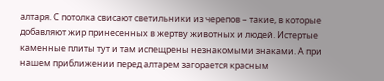алтаря. С потолка свисают светильники из черепов – такие, в которые добавляют жир принесенных в жертву животных и людей. Истертые каменные плиты тут и там испещрены незнакомыми знаками. А при нашем приближении перед алтарем загорается красным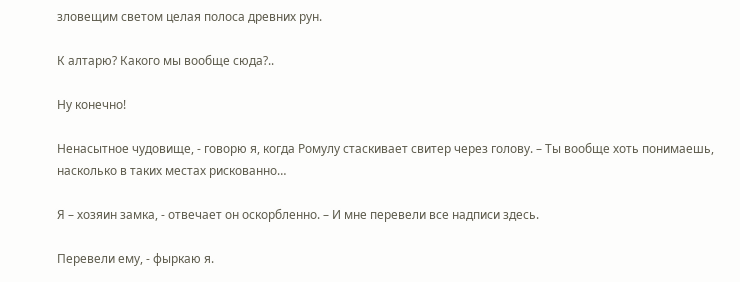зловещим светом целая полоса древних рун.

К алтарю? Какого мы вообще сюда?..

Ну конечно!

Ненасытное чудовище, - говорю я, когда Ромулу стаскивает свитер через голову. – Ты вообще хоть понимаешь, насколько в таких местах рискованно…

Я – хозяин замка, - отвечает он оскорбленно. – И мне перевели все надписи здесь.

Перевели ему, - фыркаю я.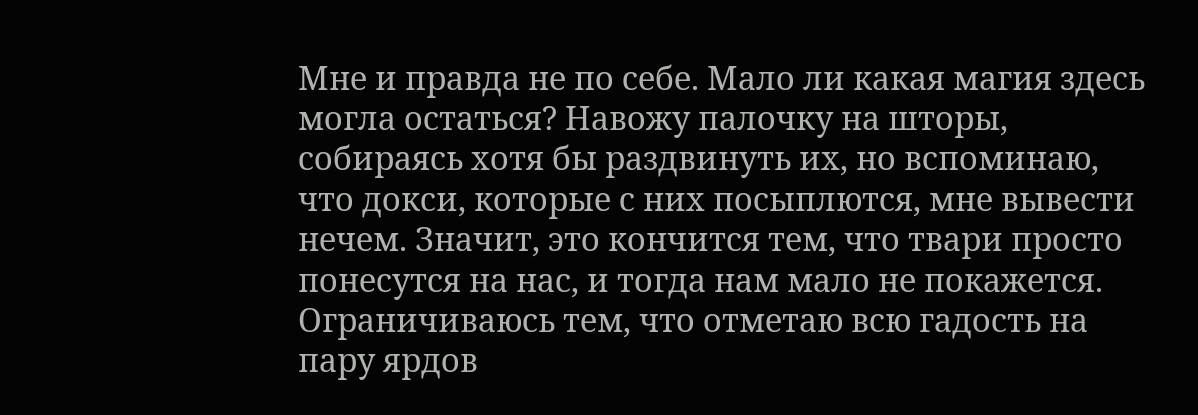Мне и правда не по себе. Мало ли какая магия здесь могла остаться? Навожу палочку на шторы, собираясь хотя бы раздвинуть их, но вспоминаю, что докси, которые с них посыплются, мне вывести нечем. Значит, это кончится тем, что твари просто понесутся на нас, и тогда нам мало не покажется. Ограничиваюсь тем, что отметаю всю гадость на пару ярдов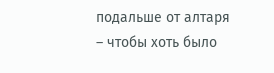подальше от алтаря – чтобы хоть было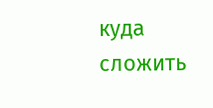куда сложить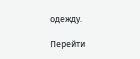одежду.

Перейти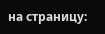на страницу: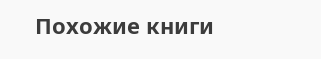Похожие книги